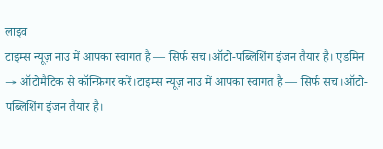लाइव
टाइम्स न्यूज़ नाउ में आपका स्वागत है — सिर्फ सच।ऑटो-पब्लिशिंग इंजन तैयार है। एडमिन → ऑटोमैटिक से कॉन्फ़िगर करें।टाइम्स न्यूज़ नाउ में आपका स्वागत है — सिर्फ सच।ऑटो-पब्लिशिंग इंजन तैयार है।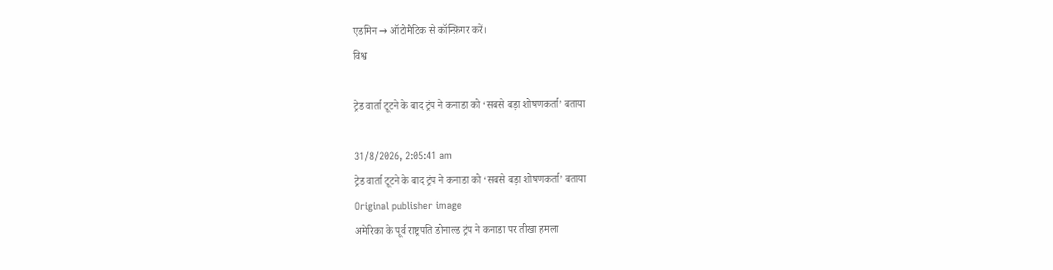एडमिन → ऑटोमैटिक से कॉन्फ़िगर करें।
विश्व

ट्रेड वार्ता टूटने के बाद ट्रंप ने कनाडा को ‘सबसे बड़ा शोषणकर्ता’ बताया

31/8/2026, 2:05:41 am
ट्रेड वार्ता टूटने के बाद ट्रंप ने कनाडा को ‘सबसे बड़ा शोषणकर्ता’ बताया
Original publisher image
अमेरिका के पूर्व राष्ट्रपति डोनाल्ड ट्रंप ने कनाडा पर तीखा हमला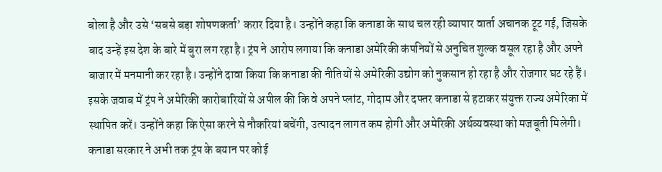बोला है और उसे ‘सबसे बड़ा शोषणकर्ता’ करार दिया है। उन्होंने कहा कि कनाडा के साथ चल रही व्यापार वार्ता अचानक टूट गई, जिसके बाद उन्हें इस देश के बारे में बुरा लग रहा है। ट्रंप ने आरोप लगाया कि कनाडा अमेरिकी कंपनियों से अनुचित शुल्क वसूल रहा है और अपने बाजार में मनमानी कर रहा है। उन्होंने दावा किया कि कनाडा की नीतियों से अमेरिकी उद्योग को नुकसान हो रहा है और रोजगार घट रहे हैं। इसके जवाब में ट्रंप ने अमेरिकी कारोबारियों से अपील की कि वे अपने प्लांट, गोदाम और दफ्तर कनाडा से हटाकर संयुक्त राज्य अमेरिका में स्थापित करें। उन्होंने कहा कि ऐसा करने से नौकरियां बचेंगी, उत्पादन लागत कम होगी और अमेरिकी अर्थव्यवस्था को मजबूती मिलेगी। कनाडा सरकार ने अभी तक ट्रंप के बयान पर कोई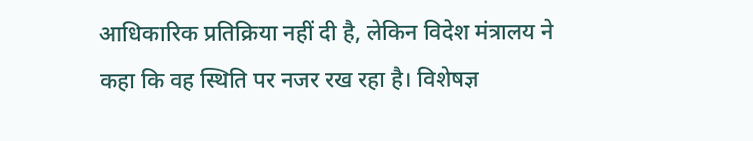आधिकारिक प्रतिक्रिया नहीं दी है, लेकिन विदेश मंत्रालय ने कहा कि वह स्थिति पर नजर रख रहा है। विशेषज्ञ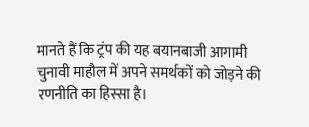मानते हैं कि ट्रंप की यह बयानबाजी आगामी चुनावी माहौल में अपने समर्थकों को जोड़ने की रणनीति का हिस्सा है।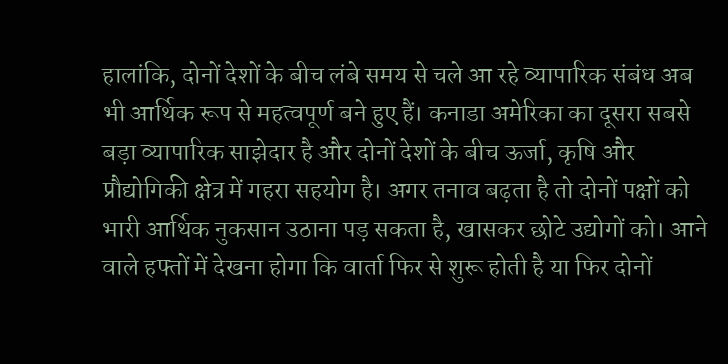हालांकि, दोनों देशों के बीच लंबे समय से चले आ रहे व्यापारिक संबंध अब भी आर्थिक रूप से महत्वपूर्ण बने हुए हैं। कनाडा अमेरिका का दूसरा सबसे बड़ा व्यापारिक साझेदार है और दोनों देशों के बीच ऊर्जा, कृषि और प्रौद्योगिकी क्षेत्र में गहरा सहयोग है। अगर तनाव बढ़ता है तो दोनों पक्षों को भारी आर्थिक नुकसान उठाना पड़ सकता है, खासकर छोटे उद्योगों को। आने वाले हफ्तों में देखना होगा कि वार्ता फिर से शुरू होती है या फिर दोनों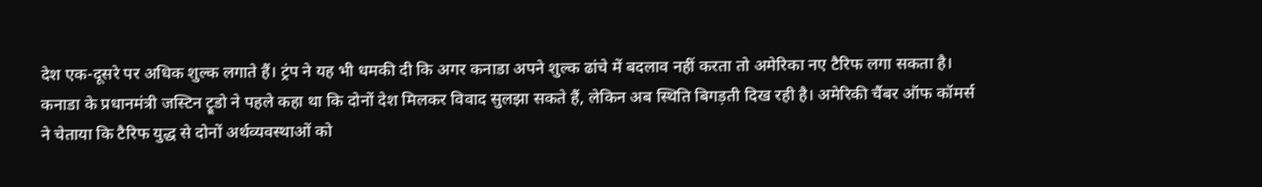देश एक-दूसरे पर अधिक शुल्क लगाते हैं। ट्रंप ने यह भी धमकी दी कि अगर कनाडा अपने शुल्क ढांचे में बदलाव नहीं करता तो अमेरिका नए टैरिफ लगा सकता है। कनाडा के प्रधानमंत्री जस्टिन ट्रूडो ने पहले कहा था कि दोनों देश मिलकर विवाद सुलझा सकते हैं, लेकिन अब स्थिति बिगड़ती दिख रही है। अमेरिकी चैंबर ऑफ कॉमर्स ने चेताया कि टैरिफ युद्ध से दोनों अर्थव्यवस्थाओं को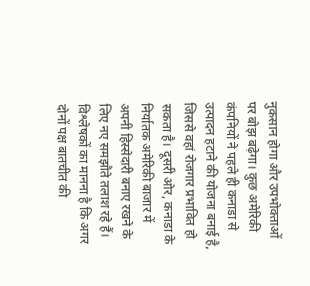नुकसान होगा और उपभोक्ताओं पर बोझ बढ़ेगा। कुछ अमेरिकी कंपनियों ने पहले ही कनाडा से उत्पादन हटाने की योजना बनाई है, जिससे वहां रोजगार प्रभावित हो सकता है। दूसरी ओर, कनाडा के निर्यातक अमेरिकी बाजार में अपनी हिस्सेदारी बनाए रखने के लिए नए समझौते तलाश रहे हैं। विश्लेषकों का मानना है कि अगर दोनों पक्ष बातचीत की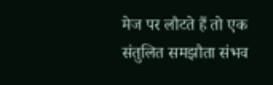मेज पर लौटते हैं तो एक संतुलित समझौता संभव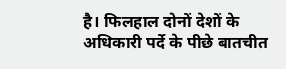है। फिलहाल दोनों देशों के अधिकारी पर्दे के पीछे बातचीत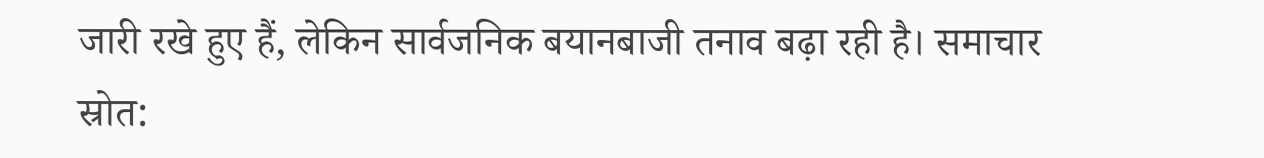जारी रखे हुए हैं, लेकिन सार्वजनिक बयानबाजी तनाव बढ़ा रही है। समाचार स्रोत: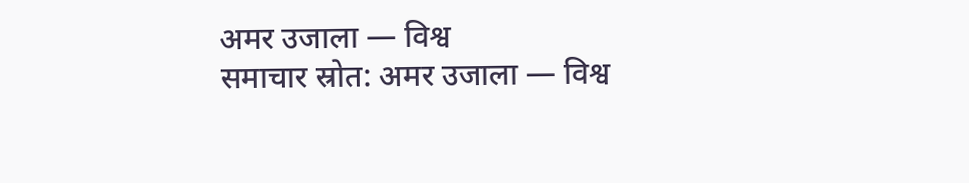अमर उजाला — विश्व
समाचार स्रोत: अमर उजाला — विश्व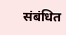संबंधित